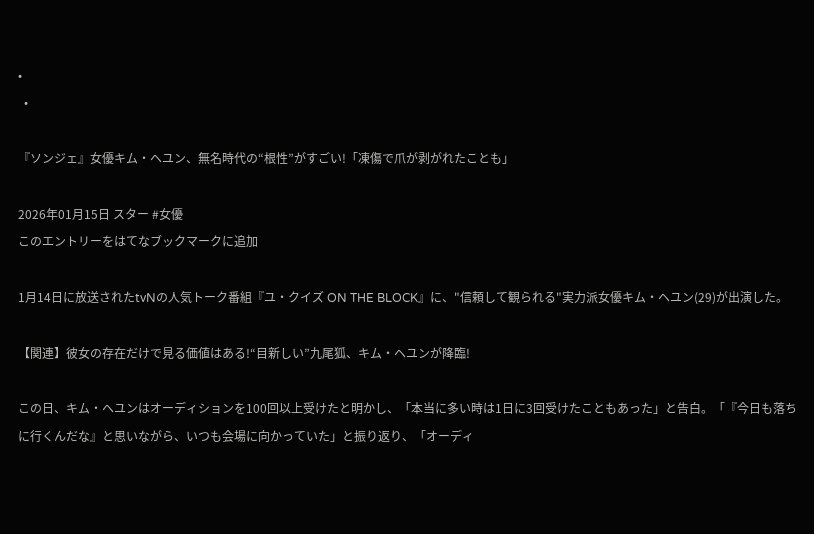•
  •

『ソンジェ』女優キム・ヘユン、無名時代の“根性”がすごい!「凍傷で爪が剥がれたことも」

2026年01月15日 スター #女優
このエントリーをはてなブックマークに追加

1月14日に放送されたtvNの人気トーク番組『ユ・クイズ ON THE BLOCK』に、"信頼して観られる"実力派女優キム・ヘユン(29)が出演した。

【関連】彼女の存在だけで見る価値はある!“目新しい”九尾狐、キム・ヘユンが降臨!

この日、キム・ヘユンはオーディションを100回以上受けたと明かし、「本当に多い時は1日に3回受けたこともあった」と告白。「『今日も落ちに行くんだな』と思いながら、いつも会場に向かっていた」と振り返り、「オーディ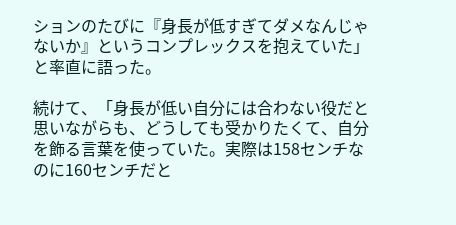ションのたびに『身長が低すぎてダメなんじゃないか』というコンプレックスを抱えていた」と率直に語った。

続けて、「身長が低い自分には合わない役だと思いながらも、どうしても受かりたくて、自分を飾る言葉を使っていた。実際は158センチなのに160センチだと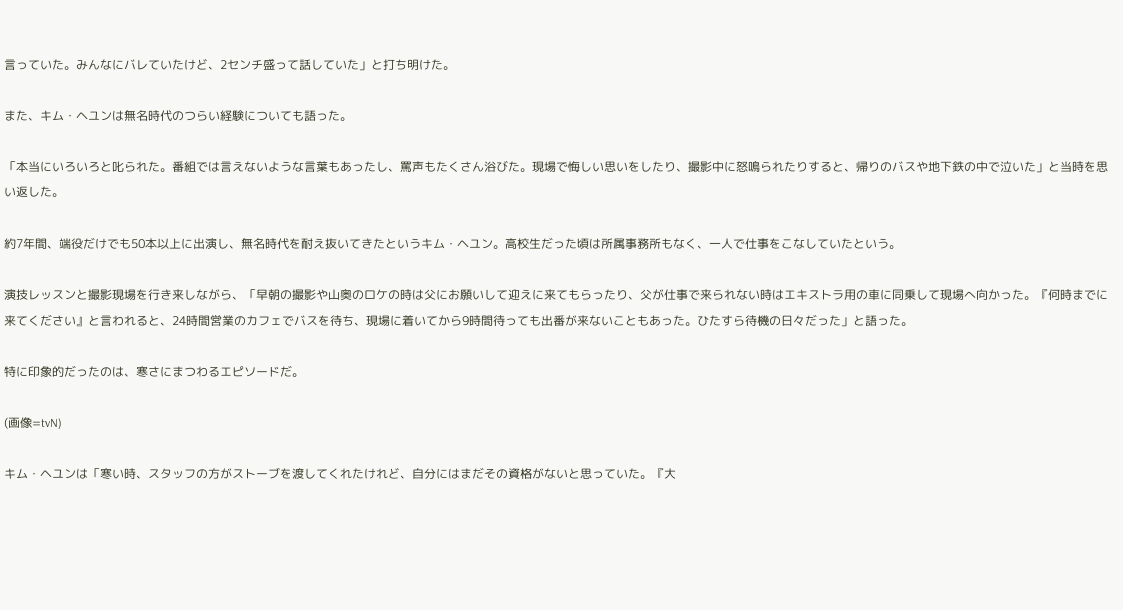言っていた。みんなにバレていたけど、2センチ盛って話していた」と打ち明けた。

また、キム・ヘユンは無名時代のつらい経験についても語った。

「本当にいろいろと叱られた。番組では言えないような言葉もあったし、罵声もたくさん浴びた。現場で悔しい思いをしたり、撮影中に怒鳴られたりすると、帰りのバスや地下鉄の中で泣いた」と当時を思い返した。

約7年間、端役だけでも50本以上に出演し、無名時代を耐え抜いてきたというキム・ヘユン。高校生だった頃は所属事務所もなく、一人で仕事をこなしていたという。

演技レッスンと撮影現場を行き来しながら、「早朝の撮影や山奥のロケの時は父にお願いして迎えに来てもらったり、父が仕事で来られない時はエキストラ用の車に同乗して現場へ向かった。『何時までに来てください』と言われると、24時間営業のカフェでバスを待ち、現場に着いてから9時間待っても出番が来ないこともあった。ひたすら待機の日々だった」と語った。

特に印象的だったのは、寒さにまつわるエピソードだ。

(画像=tvN)

キム・ヘユンは「寒い時、スタッフの方がストーブを渡してくれたけれど、自分にはまだその資格がないと思っていた。『大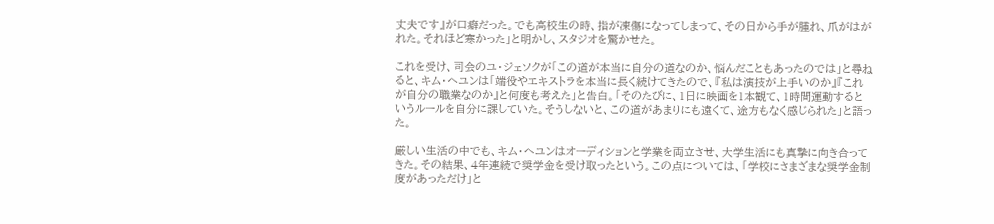丈夫です』が口癖だった。でも高校生の時、指が凍傷になってしまって、その日から手が腫れ、爪がはがれた。それほど寒かった」と明かし、スタジオを驚かせた。

これを受け、司会のユ・ジェソクが「この道が本当に自分の道なのか、悩んだこともあったのでは」と尋ねると、キム・ヘユンは「端役やエキストラを本当に長く続けてきたので、『私は演技が上手いのか』『これが自分の職業なのか』と何度も考えた」と告白。「そのたびに、1日に映画を1本観て、1時間運動するというルールを自分に課していた。そうしないと、この道があまりにも遠くて、途方もなく感じられた」と語った。

厳しい生活の中でも、キム・ヘユンはオーディションと学業を両立させ、大学生活にも真摯に向き合ってきた。その結果、4年連続で奨学金を受け取ったという。この点については、「学校にさまざまな奨学金制度があっただけ」と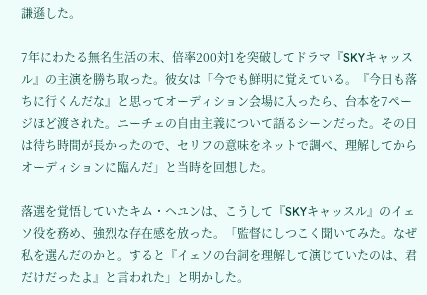謙遜した。

7年にわたる無名生活の末、倍率200対1を突破してドラマ『SKYキャッスル』の主演を勝ち取った。彼女は「今でも鮮明に覚えている。『今日も落ちに行くんだな』と思ってオーディション会場に入ったら、台本を7ページほど渡された。ニーチェの自由主義について語るシーンだった。その日は待ち時間が長かったので、セリフの意味をネットで調べ、理解してからオーディションに臨んだ」と当時を回想した。

落選を覚悟していたキム・ヘユンは、こうして『SKYキャッスル』のイェソ役を務め、強烈な存在感を放った。「監督にしつこく聞いてみた。なぜ私を選んだのかと。すると『イェソの台詞を理解して演じていたのは、君だけだったよ』と言われた」と明かした。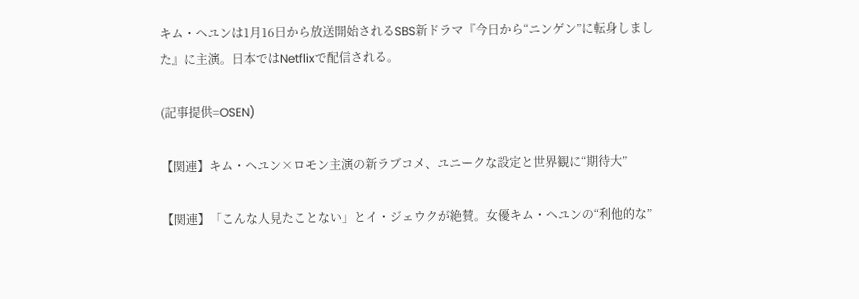キム・ヘユンは1月16日から放送開始されるSBS新ドラマ『今日から“ニンゲン”に転身しました』に主演。日本ではNetflixで配信される。

(記事提供=OSEN)

【関連】キム・ヘユン×ロモン主演の新ラブコメ、ユニークな設定と世界観に“期待大”

【関連】「こんな人見たことない」とイ・ジェウクが絶賛。女優キム・ヘユンの“利他的な”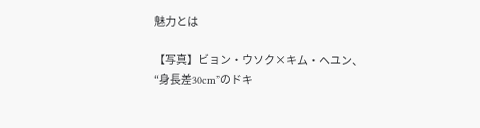魅力とは

【写真】ビョン・ウソク×キム・ヘユン、“身長差30cm”のドキ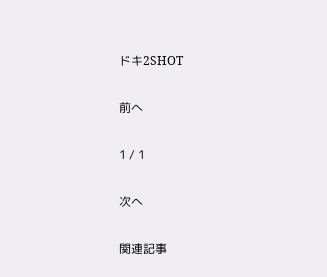ドキ2SHOT

前へ

1 / 1

次へ

関連記事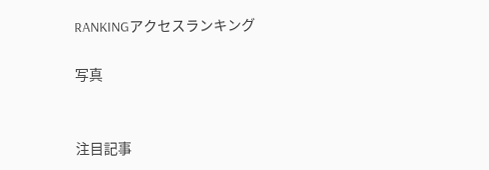RANKINGアクセスランキング

写真


注目記事